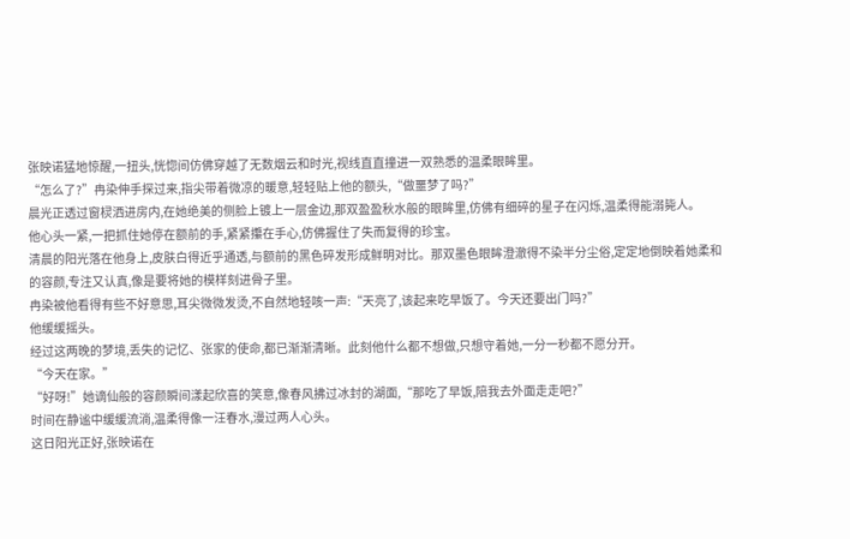张映诺猛地惊醒,一扭头,恍惚间仿佛穿越了无数烟云和时光,视线直直撞进一双熟悉的温柔眼眸里。
“怎么了?”冉染伸手探过来,指尖带着微凉的暖意,轻轻贴上他的额头,“做噩梦了吗?”
晨光正透过窗棂洒进房内,在她绝美的侧脸上镀上一层金边,那双盈盈秋水般的眼眸里,仿佛有细碎的星子在闪烁,温柔得能溺毙人。
他心头一紧,一把抓住她停在额前的手,紧紧攥在手心,仿佛握住了失而复得的珍宝。
清晨的阳光落在他身上,皮肤白得近乎通透,与额前的黑色碎发形成鲜明对比。那双墨色眼眸澄澈得不染半分尘俗,定定地倒映着她柔和的容颜,专注又认真,像是要将她的模样刻进骨子里。
冉染被他看得有些不好意思,耳尖微微发烫,不自然地轻咳一声:“天亮了,该起来吃早饭了。今天还要出门吗?”
他缓缓摇头。
经过这两晚的梦境,丢失的记忆、张家的使命,都已渐渐清晰。此刻他什么都不想做,只想守着她,一分一秒都不愿分开。
“今天在家。”
“好呀!”她谪仙般的容颜瞬间漾起欣喜的笑意,像春风拂过冰封的湖面,“那吃了早饭,陪我去外面走走吧?”
时间在静谧中缓缓流淌,温柔得像一汪春水,漫过两人心头。
这日阳光正好,张映诺在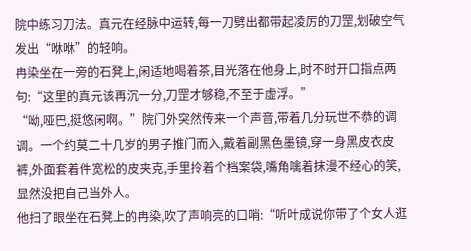院中练习刀法。真元在经脉中运转,每一刀劈出都带起凌厉的刀罡,划破空气发出“咻咻”的轻响。
冉染坐在一旁的石凳上,闲适地喝着茶,目光落在他身上,时不时开口指点两句:“这里的真元该再沉一分,刀罡才够稳,不至于虚浮。”
“呦,哑巴,挺悠闲啊。”院门外突然传来一个声音,带着几分玩世不恭的调调。一个约莫二十几岁的男子推门而入,戴着副黑色墨镜,穿一身黑皮衣皮裤,外面套着件宽松的皮夹克,手里拎着个档案袋,嘴角噙着抹漫不经心的笑,显然没把自己当外人。
他扫了眼坐在石凳上的冉染,吹了声响亮的口哨:“听叶成说你带了个女人逛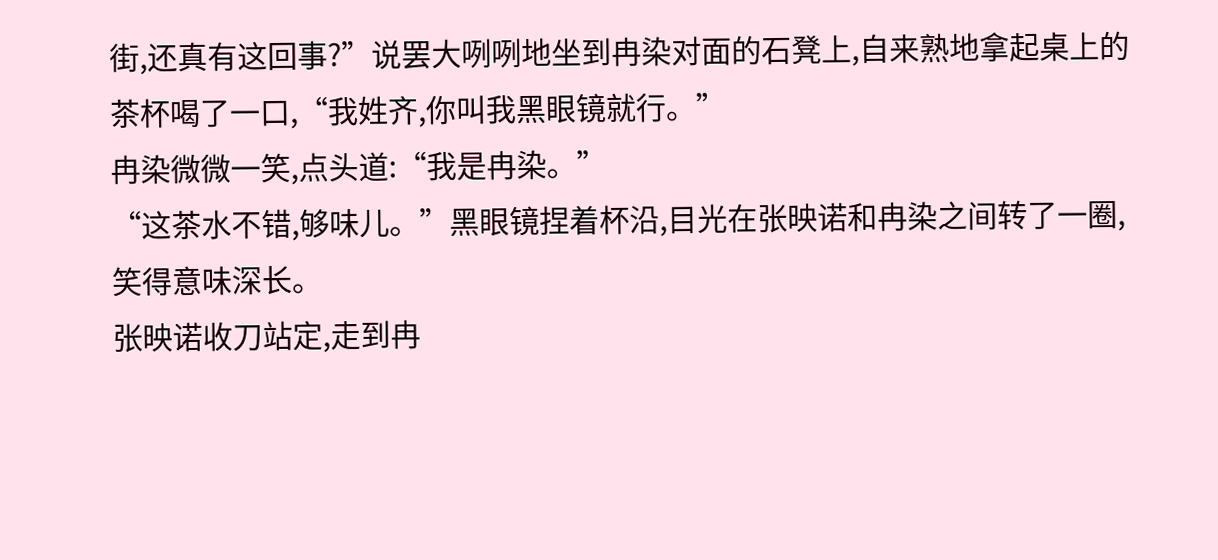街,还真有这回事?”说罢大咧咧地坐到冉染对面的石凳上,自来熟地拿起桌上的茶杯喝了一口,“我姓齐,你叫我黑眼镜就行。”
冉染微微一笑,点头道:“我是冉染。”
“这茶水不错,够味儿。”黑眼镜捏着杯沿,目光在张映诺和冉染之间转了一圈,笑得意味深长。
张映诺收刀站定,走到冉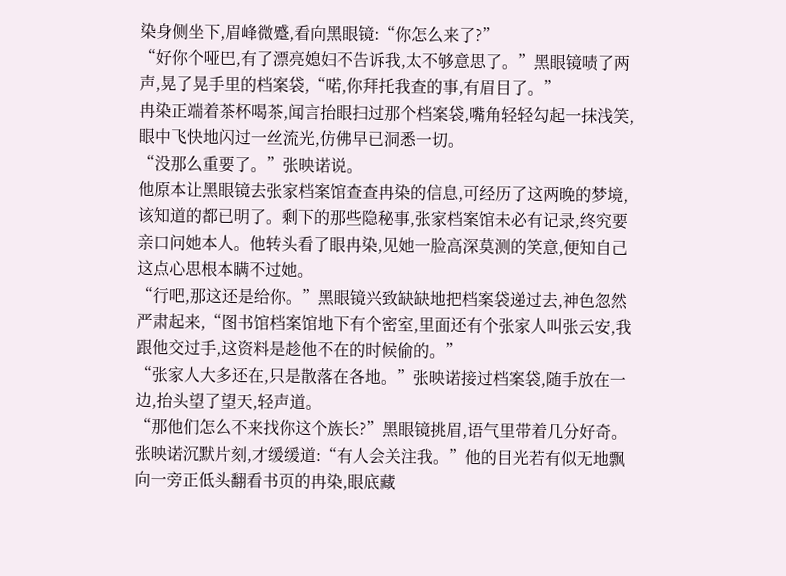染身侧坐下,眉峰微蹙,看向黑眼镜:“你怎么来了?”
“好你个哑巴,有了漂亮媳妇不告诉我,太不够意思了。”黑眼镜啧了两声,晃了晃手里的档案袋,“喏,你拜托我查的事,有眉目了。”
冉染正端着茶杯喝茶,闻言抬眼扫过那个档案袋,嘴角轻轻勾起一抹浅笑,眼中飞快地闪过一丝流光,仿佛早已洞悉一切。
“没那么重要了。”张映诺说。
他原本让黑眼镜去张家档案馆查查冉染的信息,可经历了这两晚的梦境,该知道的都已明了。剩下的那些隐秘事,张家档案馆未必有记录,终究要亲口问她本人。他转头看了眼冉染,见她一脸高深莫测的笑意,便知自己这点心思根本瞒不过她。
“行吧,那这还是给你。”黑眼镜兴致缺缺地把档案袋递过去,神色忽然严肃起来,“图书馆档案馆地下有个密室,里面还有个张家人叫张云安,我跟他交过手,这资料是趁他不在的时候偷的。”
“张家人大多还在,只是散落在各地。”张映诺接过档案袋,随手放在一边,抬头望了望天,轻声道。
“那他们怎么不来找你这个族长?”黑眼镜挑眉,语气里带着几分好奇。
张映诺沉默片刻,才缓缓道:“有人会关注我。”他的目光若有似无地飘向一旁正低头翻看书页的冉染,眼底藏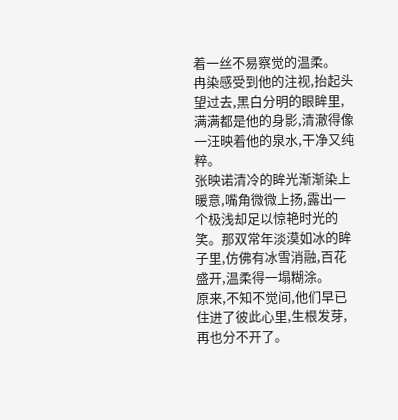着一丝不易察觉的温柔。
冉染感受到他的注视,抬起头望过去,黑白分明的眼眸里,满满都是他的身影,清澈得像一汪映着他的泉水,干净又纯粹。
张映诺清冷的眸光渐渐染上暖意,嘴角微微上扬,露出一个极浅却足以惊艳时光的笑。那双常年淡漠如冰的眸子里,仿佛有冰雪消融,百花盛开,温柔得一塌糊涂。
原来,不知不觉间,他们早已住进了彼此心里,生根发芽,再也分不开了。